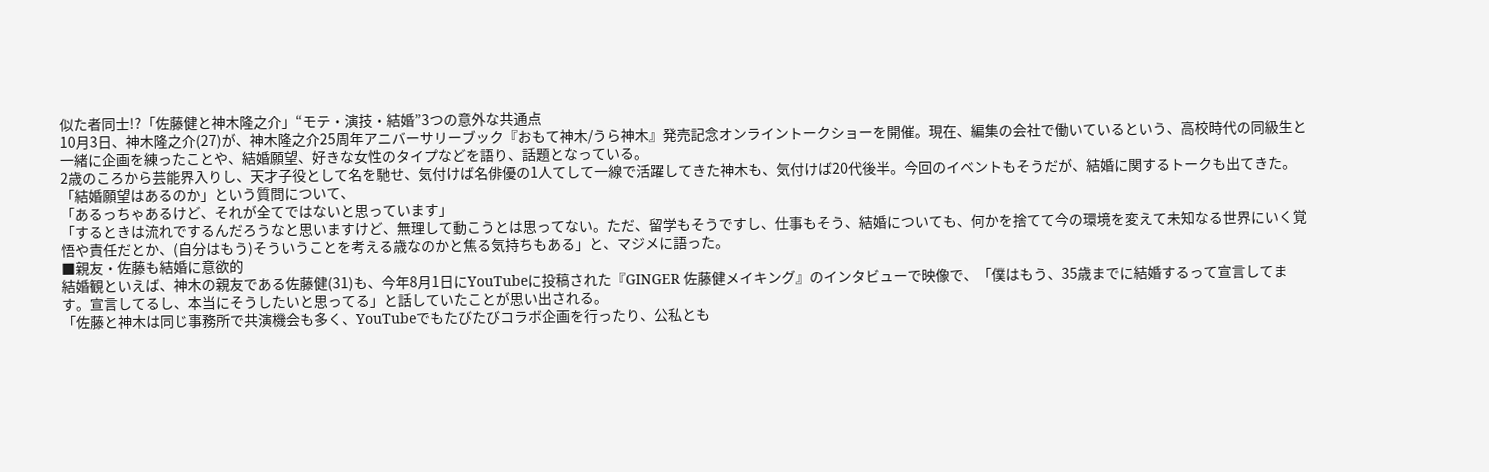似た者同士!?「佐藤健と神木隆之介」“モテ・演技・結婚”3つの意外な共通点
10月3日、神木隆之介(27)が、神木隆之介25周年アニバーサリーブック『おもて神木/うら神木』発売記念オンライントークショーを開催。現在、編集の会社で働いているという、高校時代の同級生と一緒に企画を練ったことや、結婚願望、好きな女性のタイプなどを語り、話題となっている。
2歳のころから芸能界入りし、天才子役として名を馳せ、気付けば名俳優の1人てして一線で活躍してきた神木も、気付けば20代後半。今回のイベントもそうだが、結婚に関するトークも出てきた。
「結婚願望はあるのか」という質問について、
「あるっちゃあるけど、それが全てではないと思っています」
「するときは流れでするんだろうなと思いますけど、無理して動こうとは思ってない。ただ、留学もそうですし、仕事もそう、結婚についても、何かを捨てて今の環境を変えて未知なる世界にいく覚悟や責任だとか、(自分はもう)そういうことを考える歳なのかと焦る気持ちもある」と、マジメに語った。
■親友・佐藤も結婚に意欲的
結婚観といえば、神木の親友である佐藤健(31)も、今年8月1日にYouTubeに投稿された『GINGER 佐藤健メイキング』のインタビューで映像で、「僕はもう、35歳までに結婚するって宣言してます。宣言してるし、本当にそうしたいと思ってる」と話していたことが思い出される。
「佐藤と神木は同じ事務所で共演機会も多く、YouTubeでもたびたびコラボ企画を行ったり、公私とも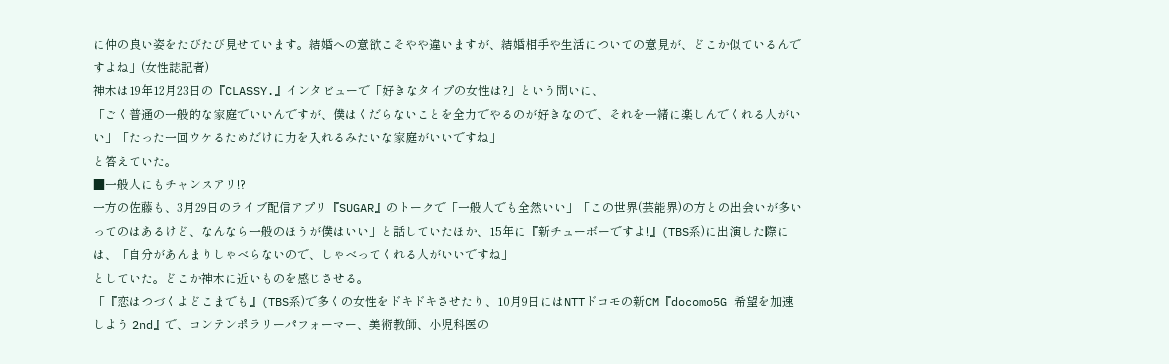に仲の良い姿をたびたび見せています。結婚への意欲こそやや違いますが、結婚相手や生活についての意見が、どこか似ているんですよね」(女性誌記者)
神木は19年12月23日の『CLASSY.』インタビューで「好きなタイプの女性は?」という問いに、
「ごく普通の一般的な家庭でいいんですが、僕はくだらないことを全力でやるのが好きなので、それを一緒に楽しんでくれる人がいい」「たった一回ウケるためだけに力を入れるみたいな家庭がいいですね」
と答えていた。
■一般人にもチャンスアリ!?
一方の佐藤も、3月29日のライブ配信アプリ『SUGAR』のトークで「一般人でも全然いい」「この世界(芸能界)の方との出会いが多いってのはあるけど、なんなら一般のほうが僕はいい」と話していたほか、15年に『新チューボーですよ!』(TBS系)に出演した際には、「自分があんまりしゃべらないので、しゃべってくれる人がいいですね」
としていた。どこか神木に近いものを感じさせる。
「『恋はつづくよどこまでも』(TBS系)で多くの女性をドキドキさせたり、10月9日にはNTTドコモの新CM『docomo5G 希望を加速しよう 2nd』で、コンテンポラリーパフォーマー、美術教師、小児科医の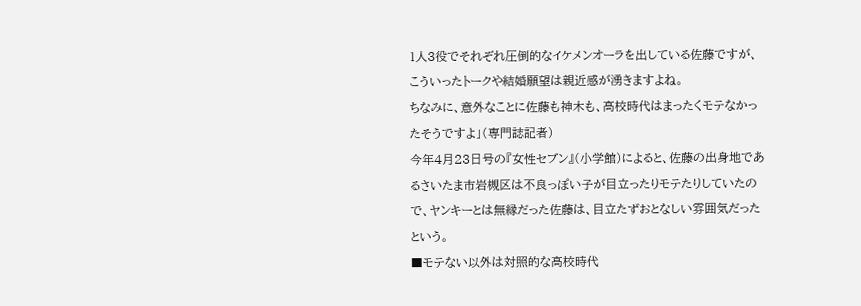1人3役でそれぞれ圧倒的なイケメンオーラを出している佐藤ですが、こういったトークや結婚願望は親近感が湧きますよね。
ちなみに、意外なことに佐藤も神木も、高校時代はまったくモテなかったそうですよ」(専門誌記者)
今年4月23日号の『女性セブン』(小学館)によると、佐藤の出身地であるさいたま市岩槻区は不良っぽい子が目立ったりモテたりしていたので、ヤンキーとは無縁だった佐藤は、目立たずおとなしい雰囲気だったという。
■モテない以外は対照的な高校時代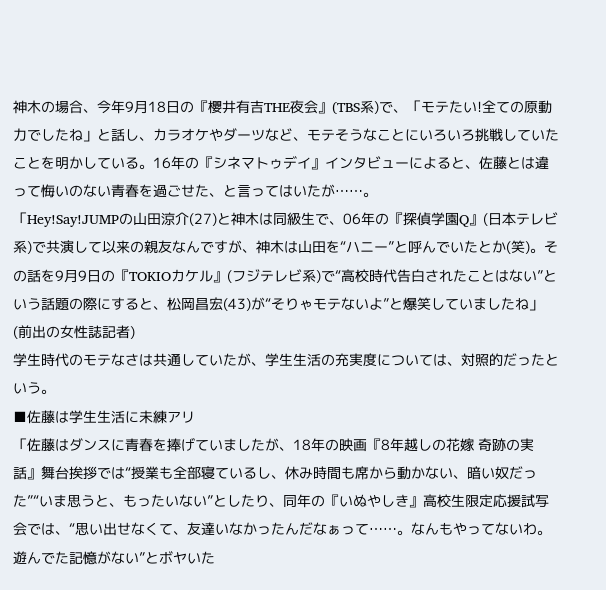神木の場合、今年9月18日の『櫻井有吉THE夜会』(TBS系)で、「モテたい!全ての原動力でしたね」と話し、カラオケやダーツなど、モテそうなことにいろいろ挑戦していたことを明かしている。16年の『シネマトゥデイ』インタビューによると、佐藤とは違って悔いのない青春を過ごせた、と言ってはいたが……。
「Hey!Say!JUMPの山田涼介(27)と神木は同級生で、06年の『探偵学園Q』(日本テレビ系)で共演して以来の親友なんですが、神木は山田を“ハニー”と呼んでいたとか(笑)。その話を9月9日の『TOKIOカケル』(フジテレビ系)で“高校時代告白されたことはない”という話題の際にすると、松岡昌宏(43)が“そりゃモテないよ”と爆笑していましたね」(前出の女性誌記者)
学生時代のモテなさは共通していたが、学生生活の充実度については、対照的だったという。
■佐藤は学生生活に未練アリ
「佐藤はダンスに青春を捧げていましたが、18年の映画『8年越しの花嫁 奇跡の実話』舞台挨拶では“授業も全部寝ているし、休み時間も席から動かない、暗い奴だった”“いま思うと、もったいない”としたり、同年の『いぬやしき』高校生限定応援試写会では、“思い出せなくて、友達いなかったんだなぁって……。なんもやってないわ。遊んでた記憶がない”とボヤいた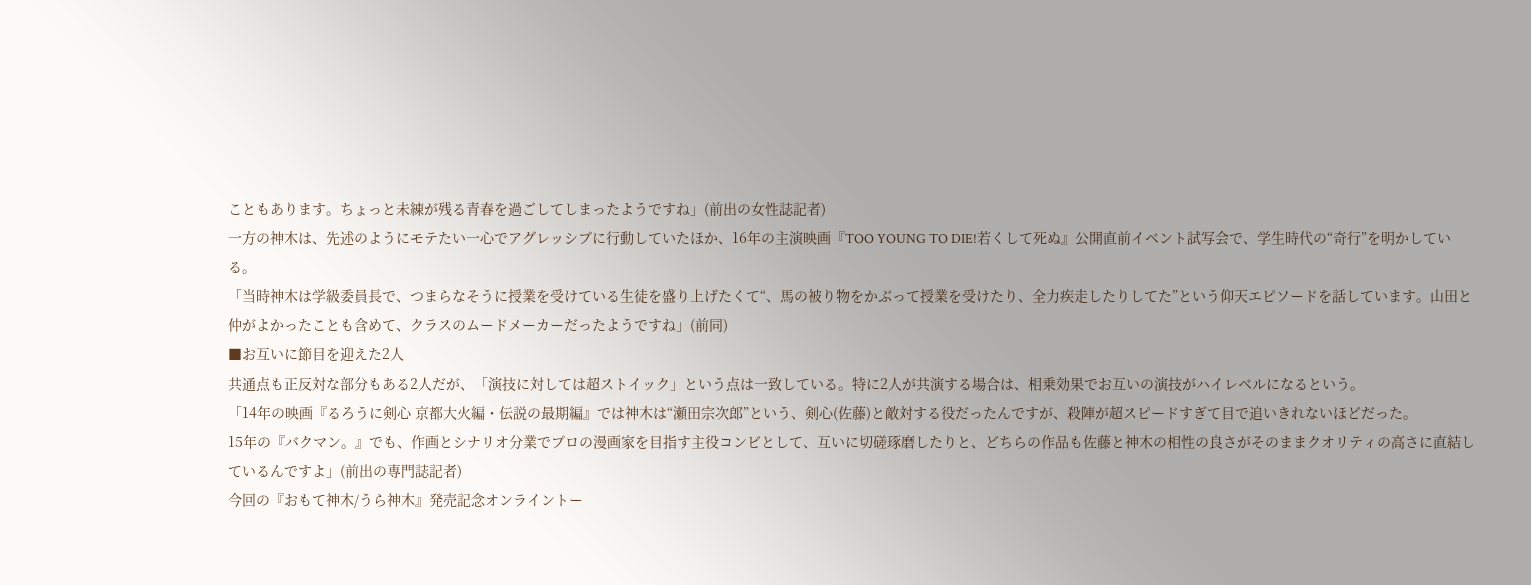こともあります。ちょっと未練が残る青春を過ごしてしまったようですね」(前出の女性誌記者)
一方の神木は、先述のようにモテたい一心でアグレッシブに行動していたほか、16年の主演映画『TOO YOUNG TO DIE!若くして死ぬ』公開直前イベント試写会で、学生時代の“奇行”を明かしている。
「当時神木は学級委員長で、つまらなそうに授業を受けている生徒を盛り上げたくて“、馬の被り物をかぶって授業を受けたり、全力疾走したりしてた”という仰天エピソードを話しています。山田と仲がよかったことも含めて、クラスのムードメーカーだったようですね」(前同)
■お互いに節目を迎えた2人
共通点も正反対な部分もある2人だが、「演技に対しては超ストイック」という点は一致している。特に2人が共演する場合は、相乗効果でお互いの演技がハイレベルになるという。
「14年の映画『るろうに剣心 京都大火編・伝説の最期編』では神木は“瀬田宗次郎”という、剣心(佐藤)と敵対する役だったんですが、殺陣が超スピードすぎて目で追いきれないほどだった。
15年の『バクマン。』でも、作画とシナリオ分業でプロの漫画家を目指す主役コンビとして、互いに切磋琢磨したりと、どちらの作品も佐藤と神木の相性の良さがそのままクオリティの高さに直結しているんですよ」(前出の専門誌記者)
今回の『おもて神木/うら神木』発売記念オンライントー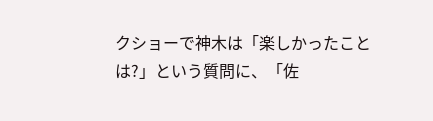クショーで神木は「楽しかったことは?」という質問に、「佐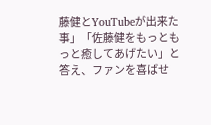藤健とYouTubeが出来た事」「佐藤健をもっともっと癒してあげたい」と答え、ファンを喜ばせ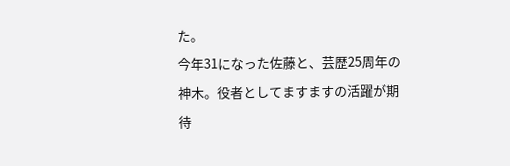た。
今年31になった佐藤と、芸歴25周年の神木。役者としてますますの活躍が期待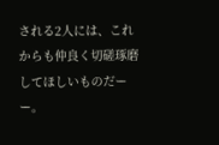される2人には、これからも仲良く切磋琢磨してほしいものだーー。